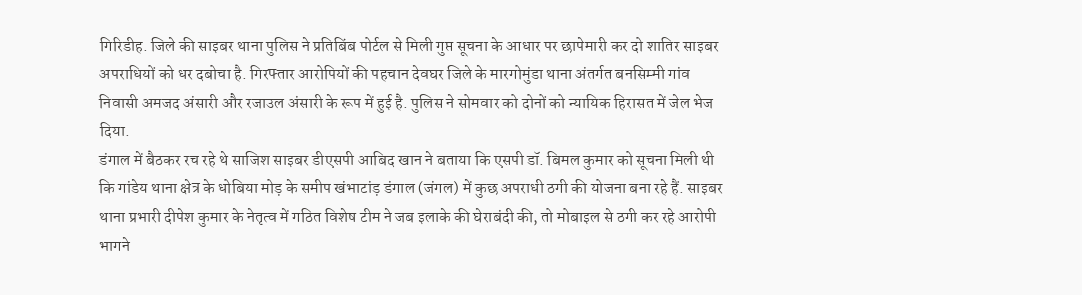गिरिडीह. जिले की साइबर थाना पुलिस ने प्रतिबिंब पोर्टल से मिली गुप्त सूचना के आधार पर छापेमारी कर दो शातिर साइबर अपराधियों को धर दबोचा है. गिरफ्तार आरोपियों की पहचान देवघर जिले के मारगोमुंडा थाना अंतर्गत बनसिम्मी गांव निवासी अमजद अंसारी और रजाउल अंसारी के रूप में हुई है. पुलिस ने सोमवार को दोनों को न्यायिक हिरासत में जेल भेज दिया.
डंगाल में बैठकर रच रहे थे साजिश साइबर डीएसपी आबिद खान ने बताया कि एसपी डॉ. बिमल कुमार को सूचना मिली थी कि गांडेय थाना क्षेत्र के धोबिया मोड़ के समीप खंभाटांड़ डंगाल (जंगल) में कुछ अपराधी ठगी की योजना बना रहे हैं. साइबर थाना प्रभारी दीपेश कुमार के नेतृत्व में गठित विशेष टीम ने जब इलाके की घेराबंदी की, तो मोबाइल से ठगी कर रहे आरोपी भागने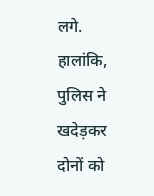लगे. हालांकि, पुलिस ने खदेड़कर दोनों को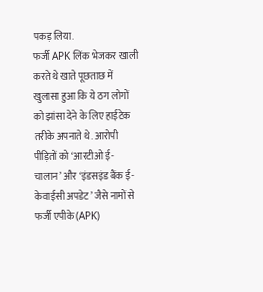पकड़ लिया.
फर्जी APK लिंक भेजकर खाली करते थे खाते पूछताछ में खुलासा हुआ कि ये ठग लोगों को झांसा देने के लिए हाईटेक तरीके अपनाते थे. आरोपी पीड़ितों को ‘आरटीओ ई-चालान’ और ‘इंडसइंड बैंक ई-केवाईसी अपडेट’ जैसे नामों से फर्जी एपीके (APK)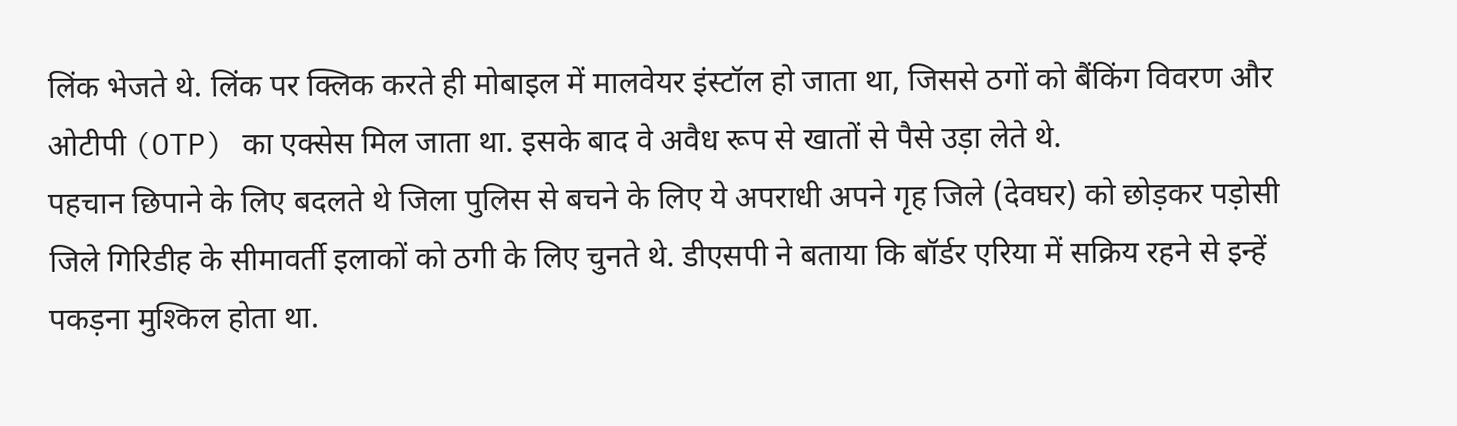लिंक भेजते थे. लिंक पर क्लिक करते ही मोबाइल में मालवेयर इंस्टॉल हो जाता था, जिससे ठगों को बैंकिंग विवरण और ओटीपी (OTP) का एक्सेस मिल जाता था. इसके बाद वे अवैध रूप से खातों से पैसे उड़ा लेते थे.
पहचान छिपाने के लिए बदलते थे जिला पुलिस से बचने के लिए ये अपराधी अपने गृह जिले (देवघर) को छोड़कर पड़ोसी जिले गिरिडीह के सीमावर्ती इलाकों को ठगी के लिए चुनते थे. डीएसपी ने बताया कि बॉर्डर एरिया में सक्रिय रहने से इन्हें पकड़ना मुश्किल होता था.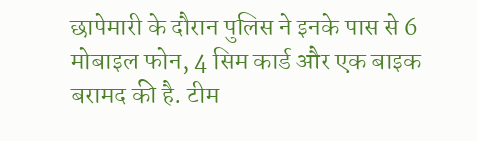छापेमारी के दौरान पुलिस ने इनके पास से 6 मोबाइल फोन, 4 सिम कार्ड और एक बाइक बरामद की है. टीम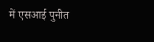में एसआई पुनीत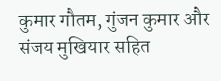कुमार गौतम, गुंजन कुमार और संजय मुखियार सहित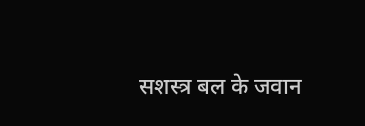सशस्त्र बल के जवान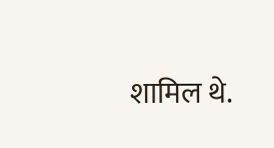शामिल थे.